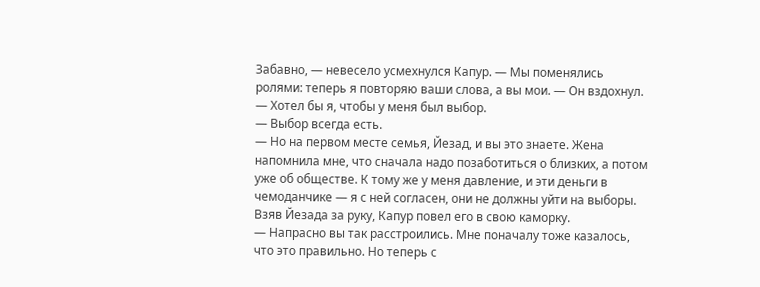Забавно, — невесело усмехнулся Капур. — Мы поменялись ролями: теперь я повторяю ваши слова, а вы мои. — Он вздохнул. — Хотел бы я, чтобы у меня был выбор.
— Выбор всегда есть.
— Но на первом месте семья, Йезад, и вы это знаете. Жена напомнила мне, что сначала надо позаботиться о близких, а потом уже об обществе. К тому же у меня давление, и эти деньги в чемоданчике — я с ней согласен, они не должны уйти на выборы.
Взяв Йезада за руку, Капур повел его в свою каморку.
— Напрасно вы так расстроились. Мне поначалу тоже казалось, что это правильно. Но теперь с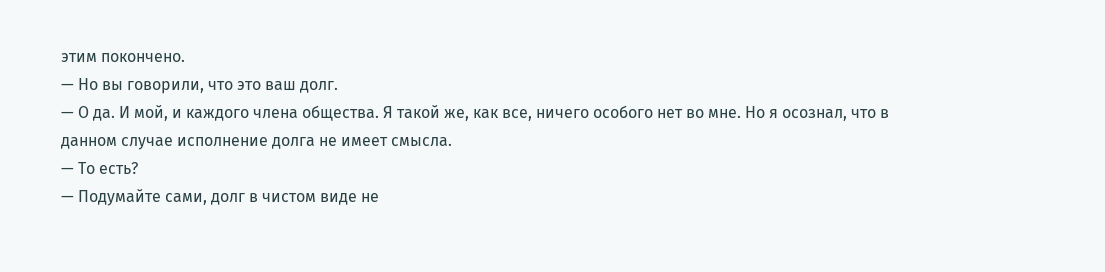этим покончено.
— Но вы говорили, что это ваш долг.
— О да. И мой, и каждого члена общества. Я такой же, как все, ничего особого нет во мне. Но я осознал, что в данном случае исполнение долга не имеет смысла.
— То есть?
— Подумайте сами, долг в чистом виде не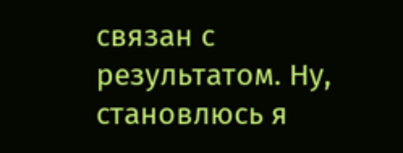связан с результатом. Ну, становлюсь я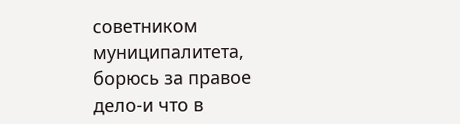советником муниципалитета, борюсь за правое дело-и что в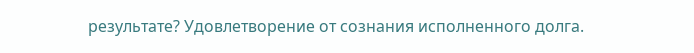результате? Удовлетворение от сознания исполненного долга.